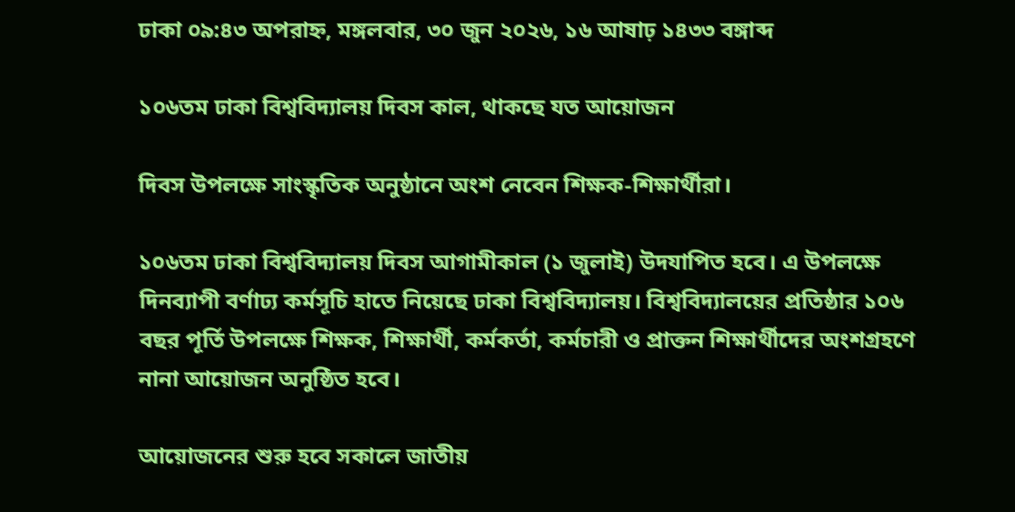ঢাকা ০৯:৪৩ অপরাহ্ন, মঙ্গলবার, ৩০ জুন ২০২৬, ১৬ আষাঢ় ১৪৩৩ বঙ্গাব্দ

১০৬তম ঢাকা বিশ্ববিদ্যালয় দিবস কাল, থাকছে যত আয়োজন

দিবস উপলক্ষে সাংস্কৃতিক অনুষ্ঠানে অংশ নেবেন শিক্ষক-শিক্ষার্থীরা।

১০৬তম ঢাকা বিশ্ববিদ্যালয় দিবস আগামীকাল (১ জুলাই) উদযাপিত হবে। এ উপলক্ষে দিনব্যাপী বর্ণাঢ্য কর্মসূচি হাতে নিয়েছে ঢাকা বিশ্ববিদ্যালয়। বিশ্ববিদ্যালয়ের প্রতিষ্ঠার ১০৬ বছর পূর্তি উপলক্ষে শিক্ষক, শিক্ষার্থী, কর্মকর্তা, কর্মচারী ও প্রাক্তন শিক্ষার্থীদের অংশগ্রহণে নানা আয়োজন অনুষ্ঠিত হবে।

আয়োজনের শুরু হবে সকালে জাতীয়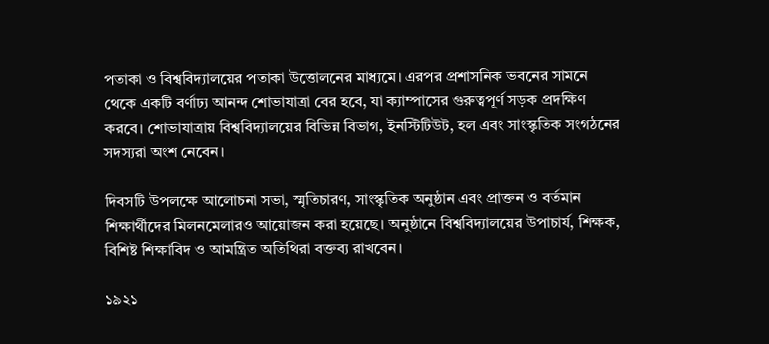পতাকা ও বিশ্ববিদ্যালয়ের পতাকা উত্তোলনের মাধ্যমে। এরপর প্রশাসনিক ভবনের সামনে থেকে একটি বর্ণাঢ্য আনন্দ শোভাযাত্রা বের হবে, যা ক্যাম্পাসের গুরুত্বপূর্ণ সড়ক প্রদক্ষিণ করবে। শোভাযাত্রায় বিশ্ববিদ্যালয়ের বিভিন্ন বিভাগ, ইনস্টিটিউট, হল এবং সাংস্কৃতিক সংগঠনের সদস্যরা অংশ নেবেন।

দিবসটি উপলক্ষে আলোচনা সভা, স্মৃতিচারণ, সাংস্কৃতিক অনুষ্ঠান এবং প্রাক্তন ও বর্তমান শিক্ষার্থীদের মিলনমেলারও আয়োজন করা হয়েছে। অনুষ্ঠানে বিশ্ববিদ্যালয়ের উপাচার্য, শিক্ষক, বিশিষ্ট শিক্ষাবিদ ও আমন্ত্রিত অতিথিরা বক্তব্য রাখবেন।

১৯২১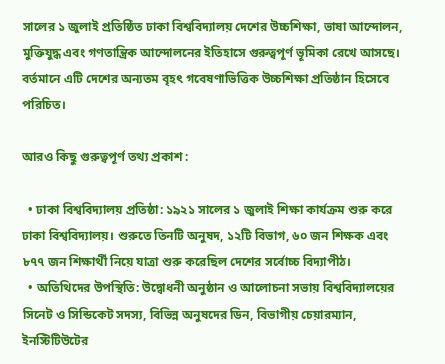সালের ১ জুলাই প্রতিষ্ঠিত ঢাকা বিশ্ববিদ্যালয় দেশের উচ্চশিক্ষা, ভাষা আন্দোলন, মুক্তিযুদ্ধ এবং গণতান্ত্রিক আন্দোলনের ইতিহাসে গুরুত্বপূর্ণ ভূমিকা রেখে আসছে। বর্তমানে এটি দেশের অন্যতম বৃহৎ গবেষণাভিত্তিক উচ্চশিক্ষা প্রতিষ্ঠান হিসেবে পরিচিত।

আরও কিছু গুরুত্বপূর্ণ তথ্য প্রকাশ :

  • ঢাকা বিশ্ববিদ্যালয় প্রতিষ্ঠা: ১৯২১ সালের ১ জুলাই শিক্ষা কার্যক্রম শুরু করে ঢাকা বিশ্ববিদ্যালয়। শুরুতে তিনটি অনুষদ, ১২টি বিভাগ, ৬০ জন শিক্ষক এবং ৮৭৭ জন শিক্ষার্থী নিয়ে যাত্রা শুরু করেছিল দেশের সর্বোচ্চ বিদ্যাপীঠ।
  • অতিথিদের উপস্থিতি: উদ্বোধনী অনুষ্ঠান ও আলোচনা সভায় বিশ্ববিদ্যালয়ের সিনেট ও সিন্ডিকেট সদস্য, বিভিন্ন অনুষদের ডিন, বিভাগীয় চেয়ারম্যান, ইনস্টিটিউটের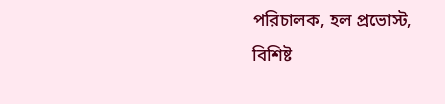পরিচালক, হল প্রভোস্ট, বিশিষ্ট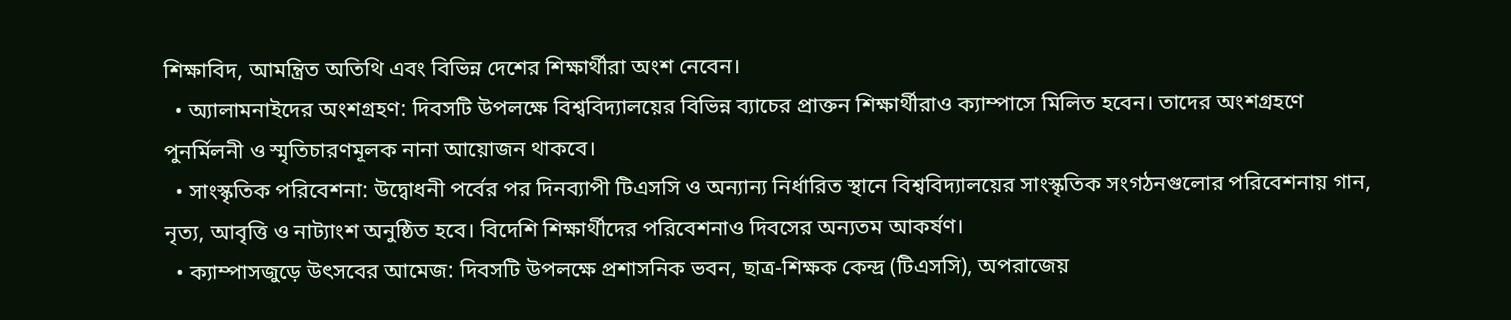শিক্ষাবিদ, আমন্ত্রিত অতিথি এবং বিভিন্ন দেশের শিক্ষার্থীরা অংশ নেবেন।
  • অ্যালামনাইদের অংশগ্রহণ: দিবসটি উপলক্ষে বিশ্ববিদ্যালয়ের বিভিন্ন ব্যাচের প্রাক্তন শিক্ষার্থীরাও ক্যাম্পাসে মিলিত হবেন। তাদের অংশগ্রহণে পুনর্মিলনী ও স্মৃতিচারণমূলক নানা আয়োজন থাকবে।
  • সাংস্কৃতিক পরিবেশনা: উদ্বোধনী পর্বের পর দিনব্যাপী টিএসসি ও অন্যান্য নির্ধারিত স্থানে বিশ্ববিদ্যালয়ের সাংস্কৃতিক সংগঠনগুলোর পরিবেশনায় গান, নৃত্য, আবৃত্তি ও নাট্যাংশ অনুষ্ঠিত হবে। বিদেশি শিক্ষার্থীদের পরিবেশনাও দিবসের অন্যতম আকর্ষণ।
  • ক্যাম্পাসজুড়ে উৎসবের আমেজ: দিবসটি উপলক্ষে প্রশাসনিক ভবন, ছাত্র-শিক্ষক কেন্দ্র (টিএসসি), অপরাজেয়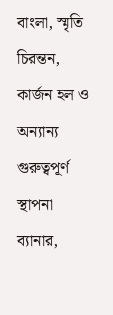বাংলা, স্মৃতি চিরন্তন, কার্জন হল ও অন্যান্য গুরুত্বপূর্ণ স্থাপনা ব্যানার,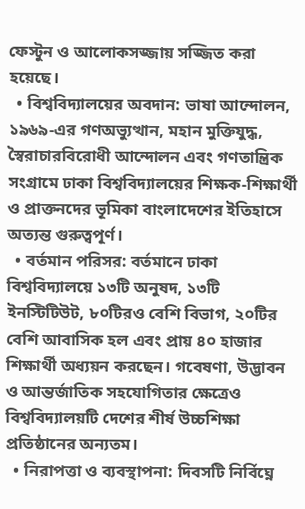ফেস্টুন ও আলোকসজ্জায় সজ্জিত করা হয়েছে।
  • বিশ্ববিদ্যালয়ের অবদান: ভাষা আন্দোলন, ১৯৬৯-এর গণঅভ্যুত্থান, মহান মুক্তিযুদ্ধ, স্বৈরাচারবিরোধী আন্দোলন এবং গণতান্ত্রিক সংগ্রামে ঢাকা বিশ্ববিদ্যালয়ের শিক্ষক-শিক্ষার্থী ও প্রাক্তনদের ভূমিকা বাংলাদেশের ইতিহাসে অত্যন্ত গুরুত্বপূর্ণ।
  • বর্তমান পরিসর: বর্তমানে ঢাকা বিশ্ববিদ্যালয়ে ১৩টি অনুষদ, ১৩টি ইনস্টিটিউট, ৮০টিরও বেশি বিভাগ, ২০টির বেশি আবাসিক হল এবং প্রায় ৪০ হাজার শিক্ষার্থী অধ্যয়ন করছেন। গবেষণা, উদ্ভাবন ও আন্তর্জাতিক সহযোগিতার ক্ষেত্রেও বিশ্ববিদ্যালয়টি দেশের শীর্ষ উচ্চশিক্ষা প্রতিষ্ঠানের অন্যতম।
  • নিরাপত্তা ও ব্যবস্থাপনা: দিবসটি নির্বিঘ্নে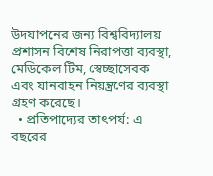উদযাপনের জন্য বিশ্ববিদ্যালয় প্রশাসন বিশেষ নিরাপত্তা ব্যবস্থা, মেডিকেল টিম, স্বেচ্ছাসেবক এবং যানবাহন নিয়ন্ত্রণের ব্যবস্থা গ্রহণ করেছে।
  • প্রতিপাদ্যের তাৎপর্য: এ বছরের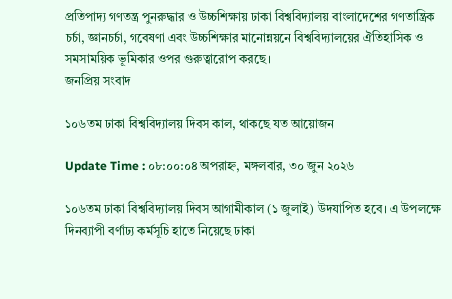প্রতিপাদ্য গণতন্ত্র পুনরুদ্ধার ও উচ্চশিক্ষায় ঢাকা বিশ্ববিদ্যালয় বাংলাদেশের গণতান্ত্রিক চর্চা, জ্ঞানচর্চা, গবেষণা এবং উচ্চশিক্ষার মানোন্নয়নে বিশ্ববিদ্যালয়ের ঐতিহাসিক ও সমসাময়িক ভূমিকার ওপর গুরুত্বারোপ করছে।
জনপ্রিয় সংবাদ

১০৬তম ঢাকা বিশ্ববিদ্যালয় দিবস কাল, থাকছে যত আয়োজন

Update Time : ০৮:০০:০৪ অপরাহ্ন, মঙ্গলবার, ৩০ জুন ২০২৬

১০৬তম ঢাকা বিশ্ববিদ্যালয় দিবস আগামীকাল (১ জুলাই) উদযাপিত হবে। এ উপলক্ষে দিনব্যাপী বর্ণাঢ্য কর্মসূচি হাতে নিয়েছে ঢাকা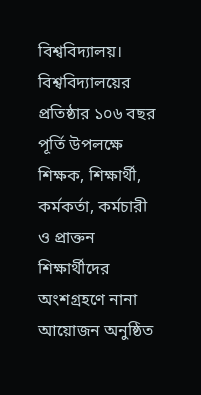বিশ্ববিদ্যালয়। বিশ্ববিদ্যালয়ের প্রতিষ্ঠার ১০৬ বছর পূর্তি উপলক্ষে শিক্ষক, শিক্ষার্থী, কর্মকর্তা, কর্মচারী ও প্রাক্তন শিক্ষার্থীদের অংশগ্রহণে নানা আয়োজন অনুষ্ঠিত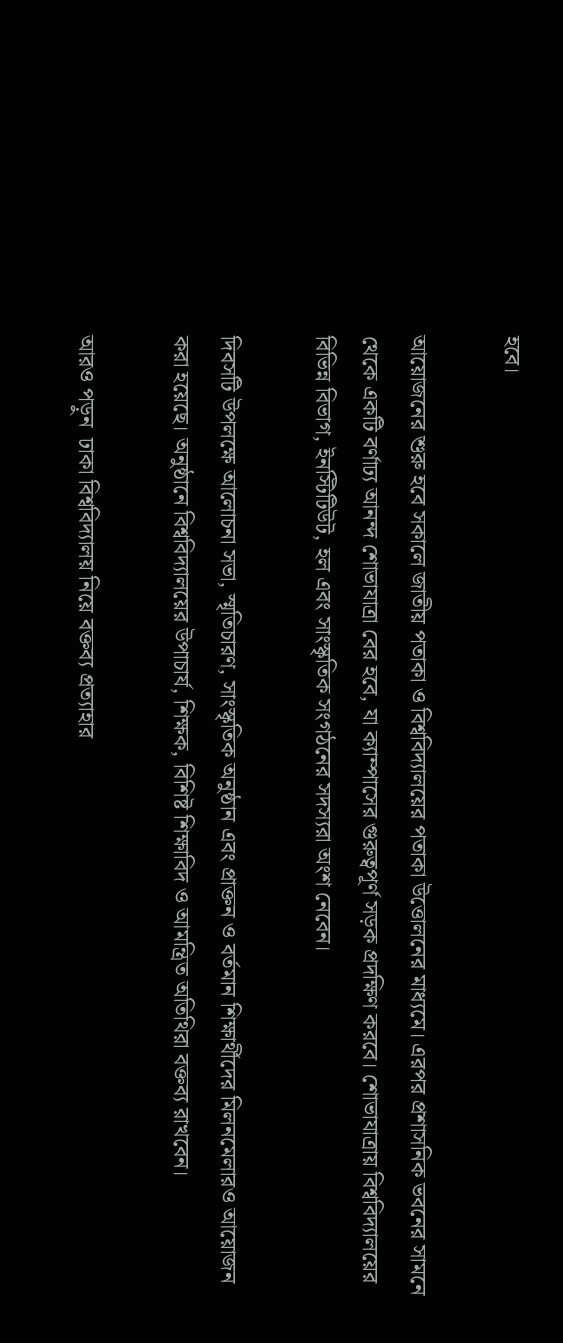হবে।

আয়োজনের শুরু হবে সকালে জাতীয় পতাকা ও বিশ্ববিদ্যালয়ের পতাকা উত্তোলনের মাধ্যমে। এরপর প্রশাসনিক ভবনের সামনে থেকে একটি বর্ণাঢ্য আনন্দ শোভাযাত্রা বের হবে, যা ক্যাম্পাসের গুরুত্বপূর্ণ সড়ক প্রদক্ষিণ করবে। শোভাযাত্রায় বিশ্ববিদ্যালয়ের বিভিন্ন বিভাগ, ইনস্টিটিউট, হল এবং সাংস্কৃতিক সংগঠনের সদস্যরা অংশ নেবেন।

দিবসটি উপলক্ষে আলোচনা সভা, স্মৃতিচারণ, সাংস্কৃতিক অনুষ্ঠান এবং প্রাক্তন ও বর্তমান শিক্ষার্থীদের মিলনমেলারও আয়োজন করা হয়েছে। অনুষ্ঠানে বিশ্ববিদ্যালয়ের উপাচার্য, শিক্ষক, বিশিষ্ট শিক্ষাবিদ ও আমন্ত্রিত অতিথিরা বক্তব্য রাখবেন।

আরও পড়ুন  ঢাকা বিশ্ববিদ্যালয় নিয়ে বক্তব্য প্রত্যাহার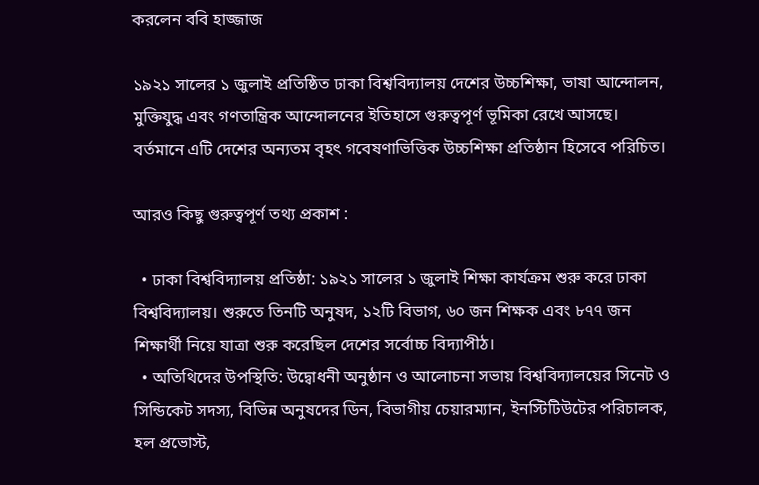করলেন ববি হাজ্জাজ

১৯২১ সালের ১ জুলাই প্রতিষ্ঠিত ঢাকা বিশ্ববিদ্যালয় দেশের উচ্চশিক্ষা, ভাষা আন্দোলন, মুক্তিযুদ্ধ এবং গণতান্ত্রিক আন্দোলনের ইতিহাসে গুরুত্বপূর্ণ ভূমিকা রেখে আসছে। বর্তমানে এটি দেশের অন্যতম বৃহৎ গবেষণাভিত্তিক উচ্চশিক্ষা প্রতিষ্ঠান হিসেবে পরিচিত।

আরও কিছু গুরুত্বপূর্ণ তথ্য প্রকাশ :

  • ঢাকা বিশ্ববিদ্যালয় প্রতিষ্ঠা: ১৯২১ সালের ১ জুলাই শিক্ষা কার্যক্রম শুরু করে ঢাকা বিশ্ববিদ্যালয়। শুরুতে তিনটি অনুষদ, ১২টি বিভাগ, ৬০ জন শিক্ষক এবং ৮৭৭ জন শিক্ষার্থী নিয়ে যাত্রা শুরু করেছিল দেশের সর্বোচ্চ বিদ্যাপীঠ।
  • অতিথিদের উপস্থিতি: উদ্বোধনী অনুষ্ঠান ও আলোচনা সভায় বিশ্ববিদ্যালয়ের সিনেট ও সিন্ডিকেট সদস্য, বিভিন্ন অনুষদের ডিন, বিভাগীয় চেয়ারম্যান, ইনস্টিটিউটের পরিচালক, হল প্রভোস্ট,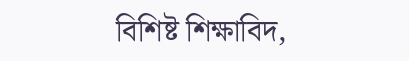বিশিষ্ট শিক্ষাবিদ,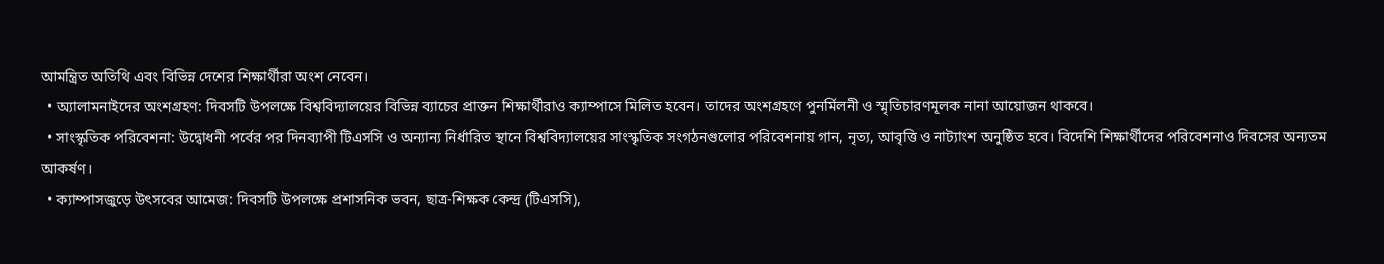আমন্ত্রিত অতিথি এবং বিভিন্ন দেশের শিক্ষার্থীরা অংশ নেবেন।
  • অ্যালামনাইদের অংশগ্রহণ: দিবসটি উপলক্ষে বিশ্ববিদ্যালয়ের বিভিন্ন ব্যাচের প্রাক্তন শিক্ষার্থীরাও ক্যাম্পাসে মিলিত হবেন। তাদের অংশগ্রহণে পুনর্মিলনী ও স্মৃতিচারণমূলক নানা আয়োজন থাকবে।
  • সাংস্কৃতিক পরিবেশনা: উদ্বোধনী পর্বের পর দিনব্যাপী টিএসসি ও অন্যান্য নির্ধারিত স্থানে বিশ্ববিদ্যালয়ের সাংস্কৃতিক সংগঠনগুলোর পরিবেশনায় গান, নৃত্য, আবৃত্তি ও নাট্যাংশ অনুষ্ঠিত হবে। বিদেশি শিক্ষার্থীদের পরিবেশনাও দিবসের অন্যতম আকর্ষণ।
  • ক্যাম্পাসজুড়ে উৎসবের আমেজ: দিবসটি উপলক্ষে প্রশাসনিক ভবন, ছাত্র-শিক্ষক কেন্দ্র (টিএসসি),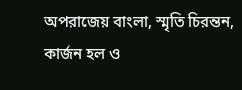অপরাজেয় বাংলা, স্মৃতি চিরন্তন, কার্জন হল ও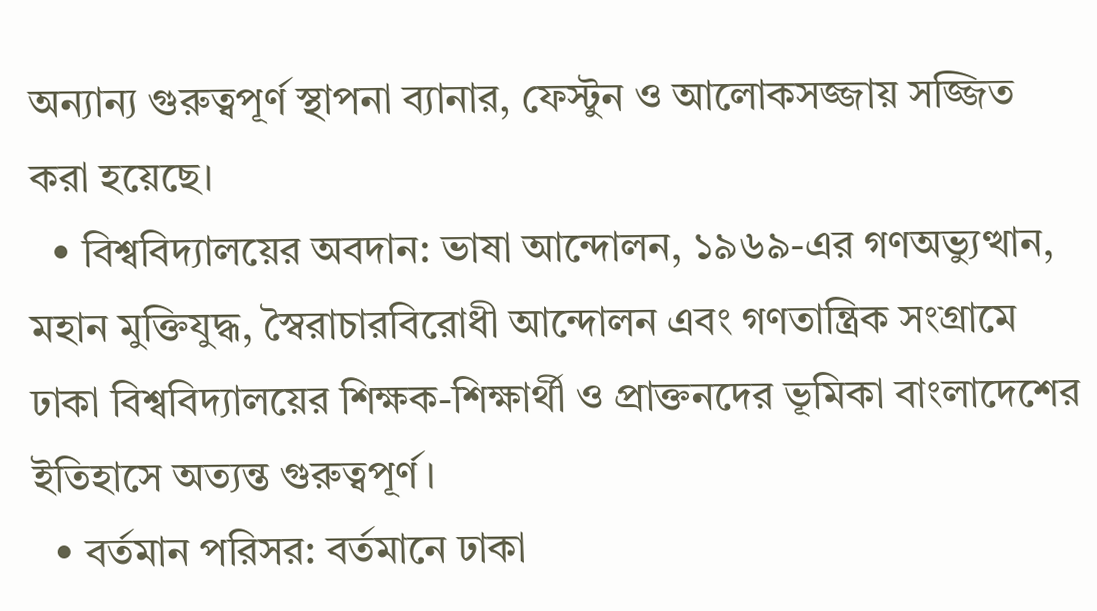অন্যান্য গুরুত্বপূর্ণ স্থাপনা ব্যানার, ফেস্টুন ও আলোকসজ্জায় সজ্জিত করা হয়েছে।
  • বিশ্ববিদ্যালয়ের অবদান: ভাষা আন্দোলন, ১৯৬৯-এর গণঅভ্যুত্থান, মহান মুক্তিযুদ্ধ, স্বৈরাচারবিরোধী আন্দোলন এবং গণতান্ত্রিক সংগ্রামে ঢাকা বিশ্ববিদ্যালয়ের শিক্ষক-শিক্ষার্থী ও প্রাক্তনদের ভূমিকা বাংলাদেশের ইতিহাসে অত্যন্ত গুরুত্বপূর্ণ।
  • বর্তমান পরিসর: বর্তমানে ঢাকা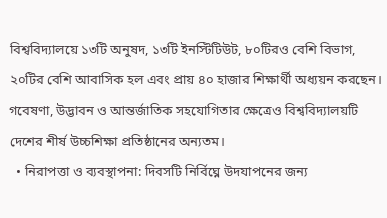বিশ্ববিদ্যালয়ে ১৩টি অনুষদ, ১৩টি ইনস্টিটিউট, ৮০টিরও বেশি বিভাগ, ২০টির বেশি আবাসিক হল এবং প্রায় ৪০ হাজার শিক্ষার্থী অধ্যয়ন করছেন। গবেষণা, উদ্ভাবন ও আন্তর্জাতিক সহযোগিতার ক্ষেত্রেও বিশ্ববিদ্যালয়টি দেশের শীর্ষ উচ্চশিক্ষা প্রতিষ্ঠানের অন্যতম।
  • নিরাপত্তা ও ব্যবস্থাপনা: দিবসটি নির্বিঘ্নে উদযাপনের জন্য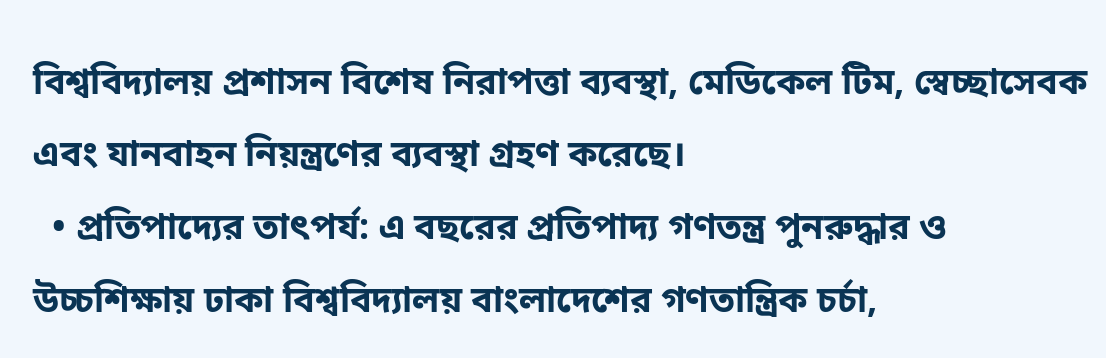বিশ্ববিদ্যালয় প্রশাসন বিশেষ নিরাপত্তা ব্যবস্থা, মেডিকেল টিম, স্বেচ্ছাসেবক এবং যানবাহন নিয়ন্ত্রণের ব্যবস্থা গ্রহণ করেছে।
  • প্রতিপাদ্যের তাৎপর্য: এ বছরের প্রতিপাদ্য গণতন্ত্র পুনরুদ্ধার ও উচ্চশিক্ষায় ঢাকা বিশ্ববিদ্যালয় বাংলাদেশের গণতান্ত্রিক চর্চা,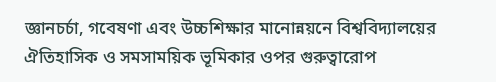জ্ঞানচর্চা, গবেষণা এবং উচ্চশিক্ষার মানোন্নয়নে বিশ্ববিদ্যালয়ের ঐতিহাসিক ও সমসাময়িক ভূমিকার ওপর গুরুত্বারোপ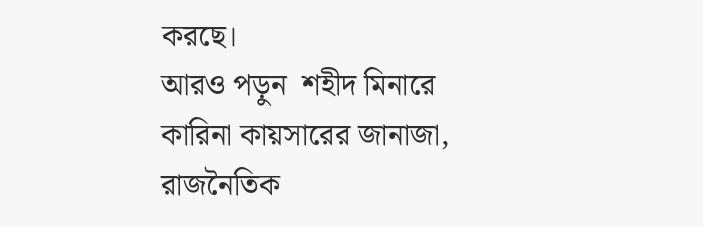করছে।
আরও পড়ুন  শহীদ মিনারে কারিনা কায়সারের জানাজা, রাজনৈতিক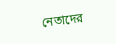নেতাদের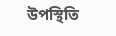উপস্থিতি